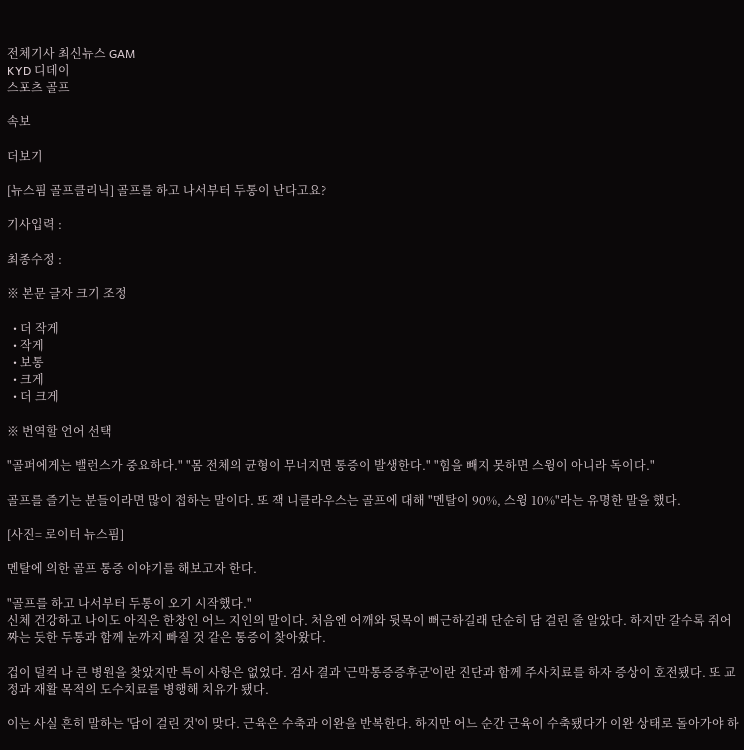전체기사 최신뉴스 GAM
KYD 디데이
스포츠 골프

속보

더보기

[뉴스핌 골프클리닉] 골프를 하고 나서부터 두통이 난다고요?

기사입력 :

최종수정 :

※ 본문 글자 크기 조정

  • 더 작게
  • 작게
  • 보통
  • 크게
  • 더 크게

※ 번역할 언어 선택

"골퍼에게는 밸런스가 중요하다." "몸 전체의 균형이 무너지면 통증이 발생한다." "힘을 빼지 못하면 스윙이 아니라 독이다."

골프를 즐기는 분들이라면 많이 접하는 말이다. 또 잭 니클라우스는 골프에 대해 "멘탈이 90%, 스윙 10%"라는 유명한 말을 했다.

[사진= 로이터 뉴스핌]

멘탈에 의한 골프 통증 이야기를 해보고자 한다.

"골프를 하고 나서부터 두통이 오기 시작했다."
신체 건강하고 나이도 아직은 한창인 어느 지인의 말이다. 처음엔 어깨와 뒷목이 뻐근하길래 단순히 담 걸린 줄 알았다. 하지만 갈수록 쥐어짜는 듯한 두통과 함께 눈까지 빠질 것 같은 통증이 찾아왔다.

겁이 덜컥 나 큰 병원을 찾았지만 특이 사항은 없었다. 검사 결과 '근막통증증후군'이란 진단과 함께 주사치료를 하자 증상이 호전됐다. 또 교정과 재활 목적의 도수치료를 병행해 치유가 됐다.

이는 사실 흔히 말하는 '담이 걸린 것'이 맞다. 근육은 수축과 이완을 반복한다. 하지만 어느 순간 근육이 수축됐다가 이완 상태로 돌아가야 하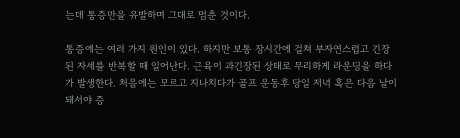는데 통증만을 유발하며 그대로 멈춘 것이다.

통증에는 여러 가지 원인이 있다. 하지만 보통 장시간에 걸쳐 부자연스럽고 긴장된 자세를 반복할 때 일어난다. 근육이 과긴장된 상태로 무리하게 라운딩을 하다가 발생한다. 처음에는 모르고 지나치다가 골프 운동후 당일 저녁 혹은 다음 날이 돼서야 증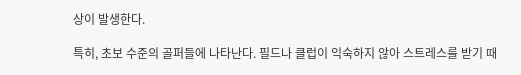상이 발생한다.

특히, 초보 수준의 골퍼들에 나타난다. 필드나 클럽이 익숙하지 않아 스트레스를 받기 때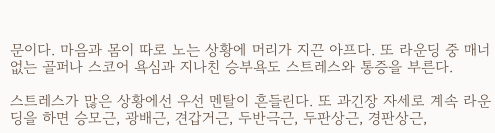문이다. 마음과 몸이 따로 노는 상황에 머리가 지끈 아프다. 또 라운딩 중 매너 없는 골퍼나 스코어 욕심과 지나친 승부욕도 스트레스와 통증을 부른다.

스트레스가 많은 상황에선 우선 멘탈이 흔들린다. 또 과긴장 자세로 계속 라운딩을 하면 승모근, 광배근, 견갑거근, 두반극근, 두판상근, 경판상근,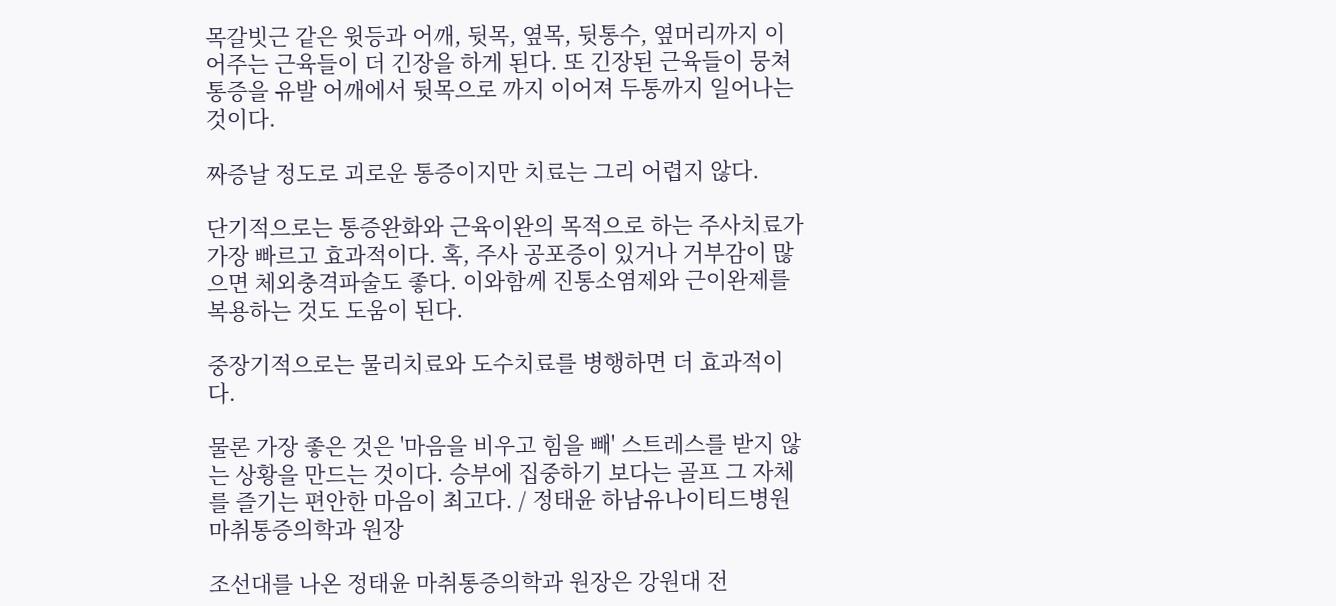목갈빗근 같은 윗등과 어깨, 뒷목, 옆목, 뒷통수, 옆머리까지 이어주는 근육들이 더 긴장을 하게 된다. 또 긴장된 근육들이 뭉쳐 통증을 유발 어깨에서 뒷목으로 까지 이어져 두통까지 일어나는 것이다.

짜증날 정도로 괴로운 통증이지만 치료는 그리 어렵지 않다.

단기적으로는 통증완화와 근육이완의 목적으로 하는 주사치료가 가장 빠르고 효과적이다. 혹, 주사 공포증이 있거나 거부감이 많으면 체외충격파술도 좋다. 이와함께 진통소염제와 근이완제를 복용하는 것도 도움이 된다.

중장기적으로는 물리치료와 도수치료를 병행하면 더 효과적이다.

물론 가장 좋은 것은 '마음을 비우고 힘을 빼' 스트레스를 받지 않는 상황을 만드는 것이다. 승부에 집중하기 보다는 골프 그 자체를 즐기는 편안한 마음이 최고다. / 정태윤 하남유나이티드병원 마취통증의학과 원장

조선대를 나온 정태윤 마취통증의학과 원장은 강원대 전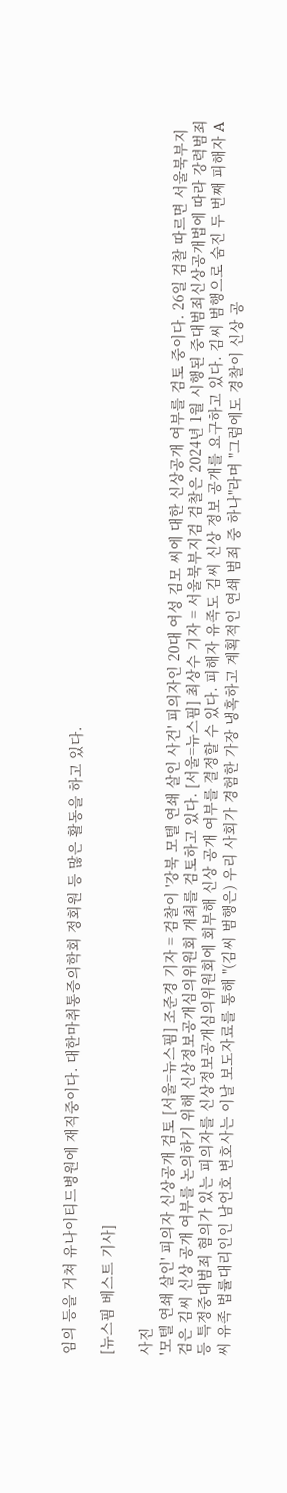임의 등을 거쳐 유나이티드병원에 재직중이다. 대한마취통증의학회 정회원 등 많은 활동을 하고 있다.

[뉴스핌 베스트 기사]

사진
'모텔 연쇄 살인' 피의자 신상공개 검토 [서울=뉴스핌] 조준경 기자 = 검찰이 '강북 모텔 연쇄 살인 사건' 피의자인 20대 여성 김모 씨에 대한 신상공개 여부를 검토 중이다. 26일 검찰 따르면 서울북부지검은 김씨 신상 공개 여부를 논의하기 위해 신상정보공개심의위원회 개최를 검토하고 있다. [서울=뉴스핌] 최상수 기자 = 서울북부지검 검찰은 2024년 1월 시행된 중대범죄신상공개법에 따라 강력범죄 등 특정중대범죄 혐의가 있는 피의자를 신상정보공개심의위원회에 회부해 신상 공개 여부를 결정할 수 있다. 피해자 유족도 김씨 신상 정보 공개를 요구하고 있다. 김씨 범행으로 숨진 두 번째 피해자 A씨 유족 법률대리인인 남언호 변호사는 이날 보도자료를 통해 "(김씨 범행은) 우리 사회가 경험한 가장 냉혹하고 계획적인 연쇄 범죄 중 하나"라며 "그럼에도 경찰이 신상 공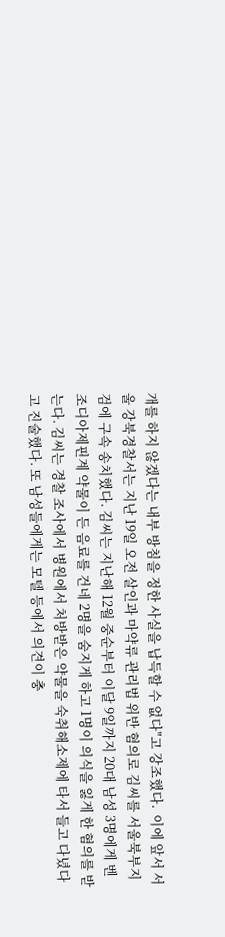개를 하지 않겠다는 내부 방침을 정한 사실을 납득할 수 없다"고 강조했다.  이에 앞서 서울 강북경찰서는 지난 19일 오전 살인과 마약류 관리법 위반 혐의로 김씨를 서울북부지검에 구속 송치했다. 김씨는 지난해 12월 중순부터 이달 9일까지 20대 남성 3명에게 벤조디아제핀계 약물이 든 음료를 건네 2명을 숨지게 하고 1명이 의식을 잃게 한 혐의를 받는다. 김씨는 경찰 조사에서 병원에서 처방받은 약물을 숙취해소제에 타서 들고 다녔다고 진술했다. 또 남성들에게는 모텔 등에서 의견이 충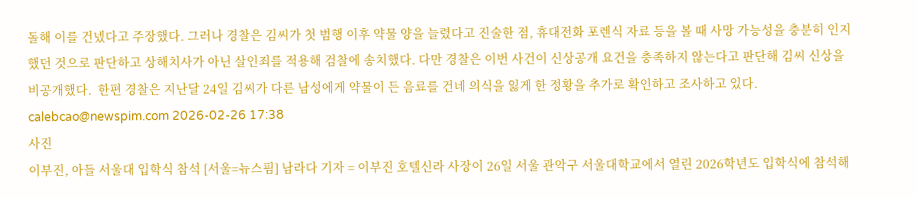돌해 이를 건넸다고 주장했다. 그러나 경찰은 김씨가 첫 범행 이후 약물 양을 늘렸다고 진술한 점, 휴대전화 포렌식 자료 등을 볼 때 사망 가능성을 충분히 인지했던 것으로 판단하고 상해치사가 아닌 살인죄를 적용해 검찰에 송치했다. 다만 경찰은 이번 사건이 신상공개 요건을 충족하지 않는다고 판단해 김씨 신상을 비공개했다.  한편 경찰은 지난달 24일 김씨가 다른 남성에게 약물이 든 음료를 건네 의식을 잃게 한 정황을 추가로 확인하고 조사하고 있다. calebcao@newspim.com 2026-02-26 17:38
사진
이부진, 아들 서울대 입학식 참석 [서울=뉴스핌] 남라다 기자 = 이부진 호텔신라 사장이 26일 서울 관악구 서울대학교에서 열린 2026학년도 입학식에 참석해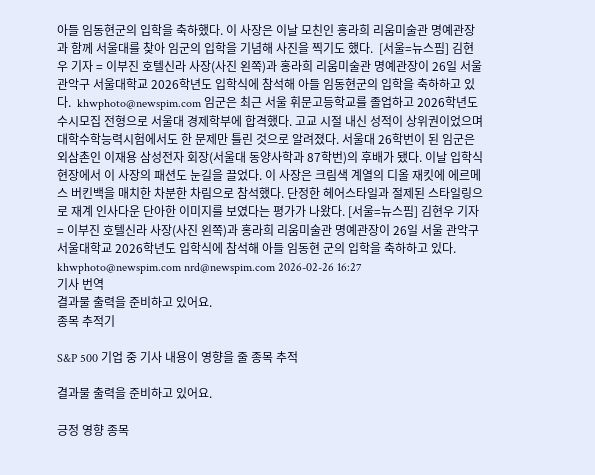아들 임동현군의 입학을 축하했다. 이 사장은 이날 모친인 홍라희 리움미술관 명예관장과 함께 서울대를 찾아 임군의 입학을 기념해 사진을 찍기도 했다.  [서울=뉴스핌] 김현우 기자 = 이부진 호텔신라 사장(사진 왼쪽)과 홍라희 리움미술관 명예관장이 26일 서울 관악구 서울대학교 2026학년도 입학식에 참석해 아들 임동현군의 입학을 축하하고 있다.  khwphoto@newspim.com 임군은 최근 서울 휘문고등학교를 졸업하고 2026학년도 수시모집 전형으로 서울대 경제학부에 합격했다. 고교 시절 내신 성적이 상위권이었으며 대학수학능력시험에서도 한 문제만 틀린 것으로 알려졌다. 서울대 26학번이 된 임군은 외삼촌인 이재용 삼성전자 회장(서울대 동양사학과 87학번)의 후배가 됐다. 이날 입학식 현장에서 이 사장의 패션도 눈길을 끌었다. 이 사장은 크림색 계열의 디올 재킷에 에르메스 버킨백을 매치한 차분한 차림으로 참석했다. 단정한 헤어스타일과 절제된 스타일링으로 재계 인사다운 단아한 이미지를 보였다는 평가가 나왔다. [서울=뉴스핌] 김현우 기자 = 이부진 호텔신라 사장(사진 왼쪽)과 홍라희 리움미술관 명예관장이 26일 서울 관악구 서울대학교 2026학년도 입학식에 참석해 아들 임동현 군의 입학을 축하하고 있다. khwphoto@newspim.com nrd@newspim.com 2026-02-26 16:27
기사 번역
결과물 출력을 준비하고 있어요.
종목 추적기

S&P 500 기업 중 기사 내용이 영향을 줄 종목 추적

결과물 출력을 준비하고 있어요.

긍정 영향 종목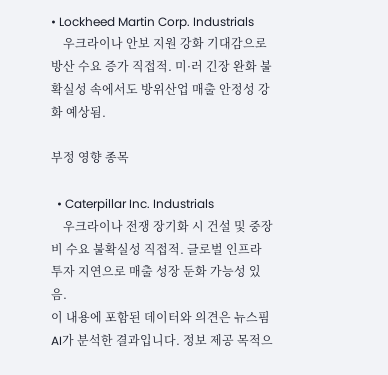• Lockheed Martin Corp. Industrials
    우크라이나 안보 지원 강화 기대감으로 방산 수요 증가 직접적. 미·러 긴장 완화 불확실성 속에서도 방위산업 매출 안정성 강화 예상됨.

부정 영향 종목

  • Caterpillar Inc. Industrials
    우크라이나 전쟁 장기화 시 건설 및 중장비 수요 불확실성 직접적. 글로벌 인프라 투자 지연으로 매출 성장 둔화 가능성 있음.
이 내용에 포함된 데이터와 의견은 뉴스핌 AI가 분석한 결과입니다. 정보 제공 목적으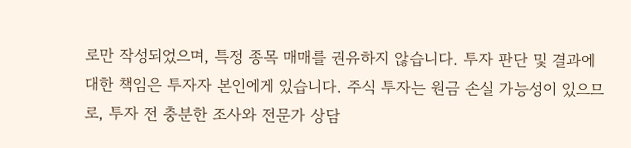로만 작성되었으며, 특정 종목 매매를 권유하지 않습니다. 투자 판단 및 결과에 대한 책임은 투자자 본인에게 있습니다. 주식 투자는 원금 손실 가능성이 있으므로, 투자 전 충분한 조사와 전문가 상담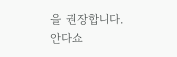을 권장합니다.
안다쇼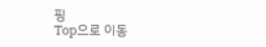핑
Top으로 이동